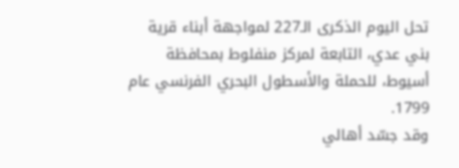تحل اليوم الذكرى الـ227 لمواجهة أبناء قرية بني عدي، التابعة لمركز منفلوط بمحافظة أسيوط، للحملة والأسطول البحري الفرنسي عام 1799.
وقد جسّد أهالي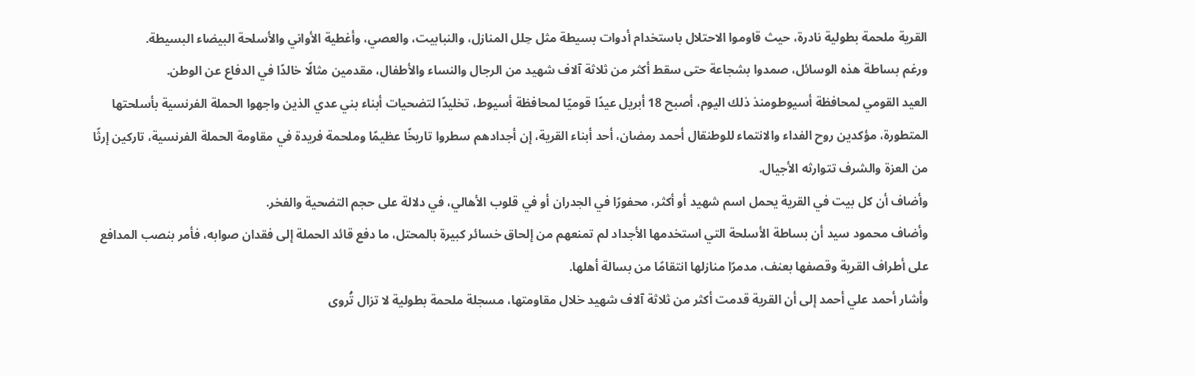القرية ملحمة بطولية نادرة، حيث قاوموا الاحتلال باستخدام أدوات بسيطة مثل حِلل المنازل، والنبابيت، والعصي، وأغطية الأواني والأسلحة البيضاء البسيطة.
ورغم بساطة هذه الوسائل، صمدوا بشجاعة حتى سقط أكثر من ثلاثة آلاف شهيد من الرجال والنساء والأطفال، مقدمين مثالًا خالدًا في الدفاع عن الوطن.
العيد القومي لمحافظة أسيوطومنذ ذلك اليوم، أصبح 18 أبريل عيدًا قوميًا لمحافظة أسيوط، تخليدًا لتضحيات أبناء بني عدي الذين واجهوا الحملة الفرنسية بأسلحتها المتطورة، مؤكدين روح الفداء والانتماء للوطنقال أحمد رمضان، أحد أبناء القرية، إن أجدادهم سطروا تاريخًا عظيمًا وملحمة فريدة في مقاومة الحملة الفرنسية، تاركين إرثًا من العزة والشرف تتوارثه الأجيال.
وأضاف أن كل بيت في القرية يحمل اسم شهيد أو أكثر، محفورًا في الجدران أو في قلوب الأهالي، في دلالة على حجم التضحية والفخر.
وأضاف محمود سيد أن بساطة الأسلحة التي استخدمها الأجداد لم تمنعهم من إلحاق خسائر كبيرة بالمحتل، ما دفع قائد الحملة إلى فقدان صوابه، فأمر بنصب المدافع على أطراف القرية وقصفها بعنف، مدمرًا منازلها انتقامًا من بسالة أهلها.
وأشار أحمد علي أحمد إلى أن القرية قدمت أكثر من ثلاثة آلاف شهيد خلال مقاومتها، مسجلة ملحمة بطولية لا تزال تُروى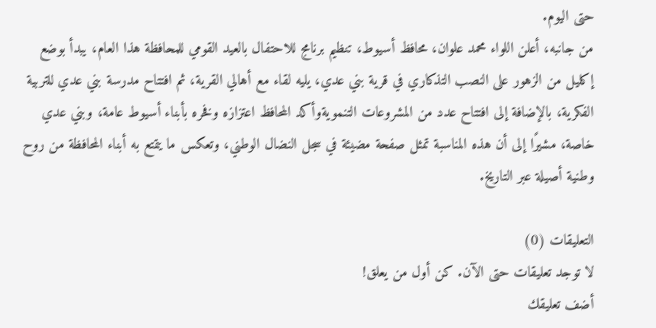حتى اليوم.
من جانبه، أعلن اللواء محمد علوان، محافظ أسيوط، تنظيم برنامج للاحتفال بالعيد القومي للمحافظة هذا العام، يبدأ بوضع إكليل من الزهور على النصب التذكاري في قرية بني عدي، يليه لقاء مع أهالي القرية، ثم افتتاح مدرسة بني عدي للتربية الفكرية، بالإضافة إلى افتتاح عدد من المشروعات التنمويةوأكد المحافظ اعتزازه وفخره بأبناء أسيوط عامة، وبني عدي خاصة، مشيرًا إلى أن هذه المناسبة تمثل صفحة مضيئة في سجل النضال الوطني، وتعكس ما يتمتع به أبناء المحافظة من روح وطنية أصيلة عبر التاريخ.

التعليقات (0)
لا توجد تعليقات حتى الآن. كن أول من يعلق!
أضف تعليقك